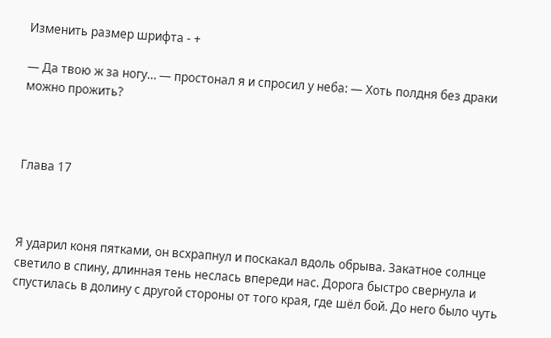Изменить размер шрифта - +

— Да твою ж за ногу… — простонал я и спросил у неба: — Хоть полдня без драки можно прожить?



Глава 17



Я ударил коня пятками, он всхрапнул и поскакал вдоль обрыва. Закатное солнце светило в спину, длинная тень неслась впереди нас. Дорога быстро свернула и спустилась в долину с другой стороны от того края, где шёл бой. До него было чуть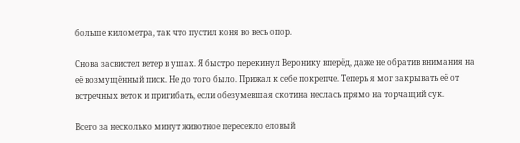больше километра, так что пустил коня во весь опор.

Снова засвистел ветер в ушах. Я быстро перекинул Веронику вперёд, даже не обратив внимания на её возмущённый писк. Не до того было. Прижал к себе покрепче. Теперь я мог закрывать её от встречных веток и пригибать, если обезумевшая скотина неслась прямо на торчащий сук.

Всего за несколько минут животное пересекло еловый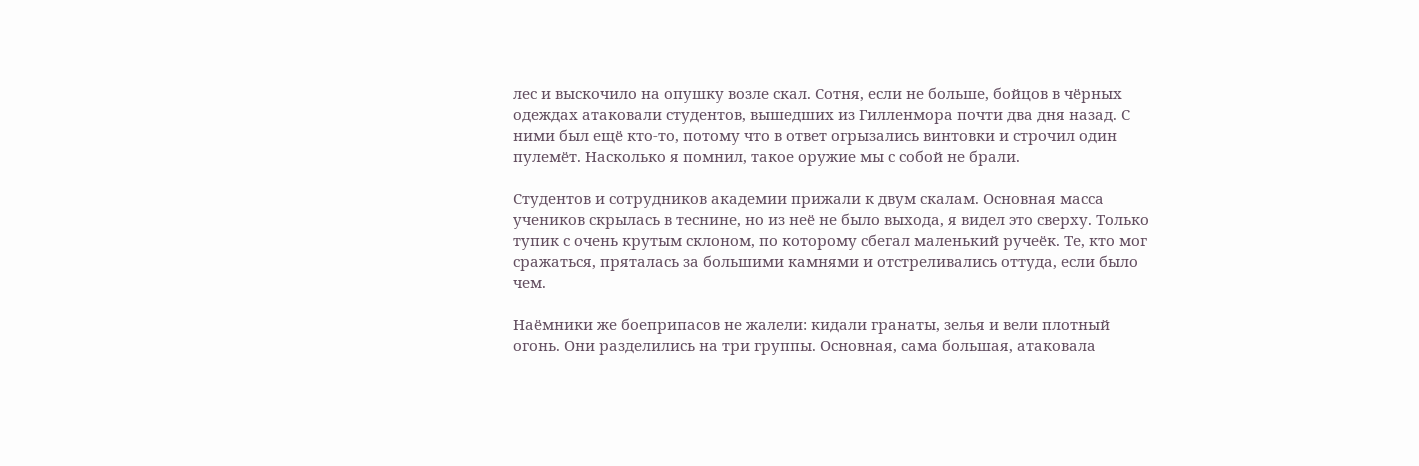лес и выскочило на опушку возле скал. Сотня, если не больше, бойцов в чёрных одеждах атаковали студентов, вышедших из Гилленмора почти два дня назад. С ними был ещё кто-то, потому что в ответ огрызались винтовки и строчил один пулемёт. Насколько я помнил, такое оружие мы с собой не брали.

Студентов и сотрудников академии прижали к двум скалам. Основная масса учеников скрылась в теснине, но из неё не было выхода, я видел это сверху. Только тупик с очень крутым склоном, по которому сбегал маленький ручеёк. Те, кто мог сражаться, пряталась за большими камнями и отстреливались оттуда, если было чем.

Наёмники же боеприпасов не жалели: кидали гранаты, зелья и вели плотный огонь. Они разделились на три группы. Основная, сама большая, атаковала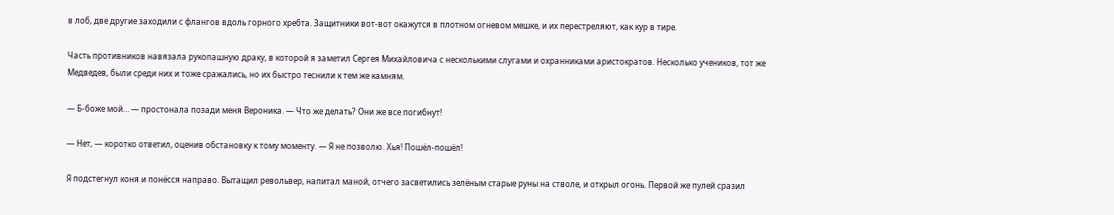в лоб, две другие заходили с флангов вдоль горного хребта. Защитники вот-вот окажутся в плотном огневом мешке, и их перестреляют, как кур в тире.

Часть противников навязала рукопашную драку, в которой я заметил Сергея Михайловича с несколькими слугами и охранниками аристократов. Несколько учеников, тот же Медведев, были среди них и тоже сражались, но их быстро теснили к тем же камням.

— Б-боже мой… — простонала позади меня Вероника. — Что же делать? Они же все погибнут!

— Нет, — коротко ответил, оценив обстановку к тому моменту. — Я не позволю. Хья! Пошёл-пошёл!

Я подстегнул коня и понёсся направо. Вытащил револьвер, напитал маной, отчего засветились зелёным старые руны на стволе, и открыл огонь. Первой же пулей сразил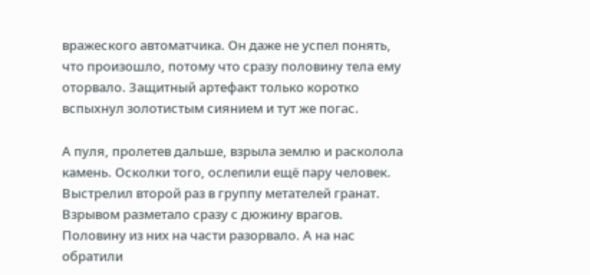вражеского автоматчика. Он даже не успел понять, что произошло, потому что сразу половину тела ему оторвало. Защитный артефакт только коротко вспыхнул золотистым сиянием и тут же погас.

А пуля, пролетев дальше, взрыла землю и расколола камень. Осколки того, ослепили ещё пару человек. Выстрелил второй раз в группу метателей гранат. Взрывом разметало сразу с дюжину врагов. Половину из них на части разорвало. А на нас обратили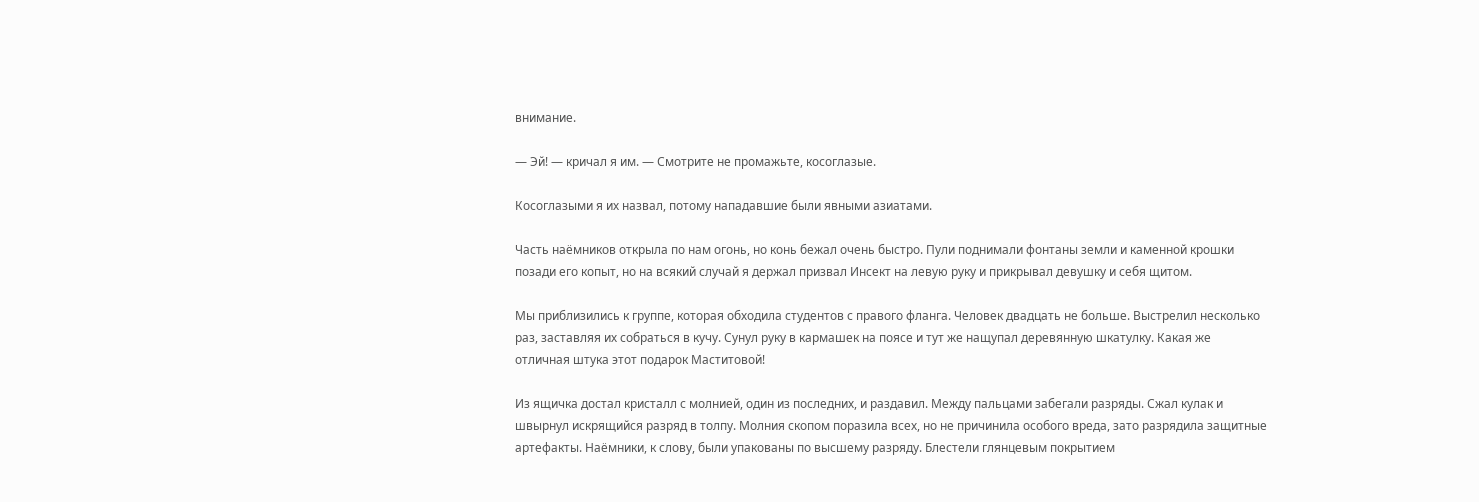внимание.

— Эй! — кричал я им. — Смотрите не промажьте, косоглазые.

Косоглазыми я их назвал, потому нападавшие были явными азиатами.

Часть наёмников открыла по нам огонь, но конь бежал очень быстро. Пули поднимали фонтаны земли и каменной крошки позади его копыт, но на всякий случай я держал призвал Инсект на левую руку и прикрывал девушку и себя щитом.

Мы приблизились к группе, которая обходила студентов с правого фланга. Человек двадцать не больше. Выстрелил несколько раз, заставляя их собраться в кучу. Сунул руку в кармашек на поясе и тут же нащупал деревянную шкатулку. Какая же отличная штука этот подарок Маститовой!

Из ящичка достал кристалл с молнией, один из последних, и раздавил. Между пальцами забегали разряды. Сжал кулак и швырнул искрящийся разряд в толпу. Молния скопом поразила всех, но не причинила особого вреда, зато разрядила защитные артефакты. Наёмники, к слову, были упакованы по высшему разряду. Блестели глянцевым покрытием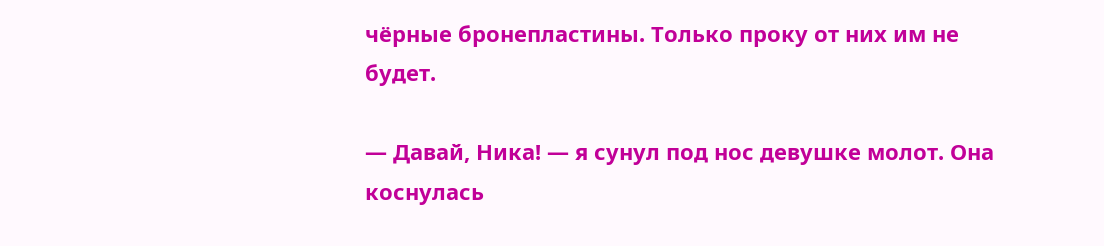чёрные бронепластины. Только проку от них им не будет.

— Давай, Ника! — я сунул под нос девушке молот. Она коснулась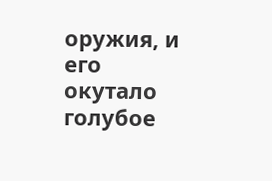оружия, и его окутало голубое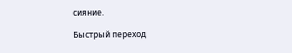сияние.

Быстрый переход